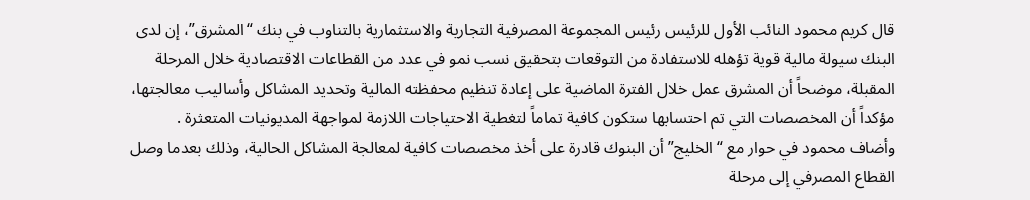قال كريم محمود النائب الأول للرئيس رئيس المجموعة المصرفية التجارية والاستثمارية بالتناوب في بنك “المشرق”، إن لدى البنك سيولة مالية قوية تؤهله للاستفادة من التوقعات بتحقيق نسب نمو في عدد من القطاعات الاقتصادية خلال المرحلة المقبلة، موضحاً أن المشرق عمل خلال الفترة الماضية على إعادة تنظيم محفظته المالية وتحديد المشاكل وأساليب معالجتها، مؤكداً أن المخصصات التي تم احتسابها ستكون كافية تماماً لتغطية الاحتياجات اللازمة لمواجهة المديونيات المتعثرة .
وأضاف محمود في حوار مع “الخليج” أن البنوك قادرة على أخذ مخصصات كافية لمعالجة المشاكل الحالية، وذلك بعدما وصل القطاع المصرفي إلى مرحلة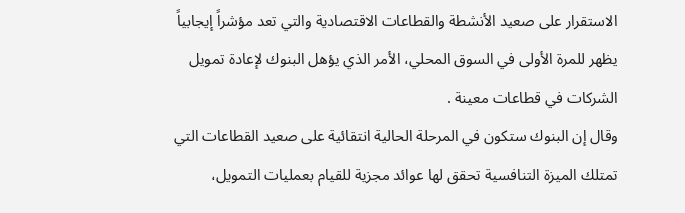الاستقرار على صعيد الأنشطة والقطاعات الاقتصادية والتي تعد مؤشراً إيجابياً يظهر للمرة الأولى في السوق المحلي، الأمر الذي يؤهل البنوك لإعادة تمويل الشركات في قطاعات معينة .
وقال إن البنوك ستكون في المرحلة الحالية انتقائية على صعيد القطاعات التي تمتلك الميزة التنافسية تحقق لها عوائد مجزية للقيام بعمليات التمويل،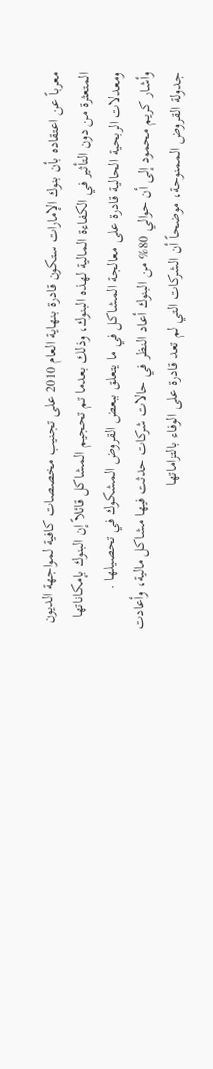معرباً عن اعتقاده بأن بنوك الإمارات ستكون قادرة بنهاية العام 2010 على تجنيب مخصصات كافية لمواجهة الديون المتعثرة من دون التأثير في الكفاءة المالية لهذه البنوك، وذلك بعدما تم تحجيم المشاكل قائلاً إن البنوك بإمكاناتها ومعدلات الربحية الحالية قادرة على معالجة المشاكل في ما يتعلق ببعض القروض المشكوك في تحصيلها .
وأشار كريم محمود إلى أن حوالي 80% من البنوك أعاد النظر في حالات شركات حدثت فيها مشاكل مالية، وأعادت جدولة القروض الممنوحة، موضحاً أن الشركات التي لم تعد قادرة على الوفاء بالتزاماتها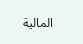المالية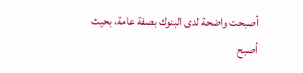أصبحت واضحة لدى البنوك بصفة عامة، بحيث أصبح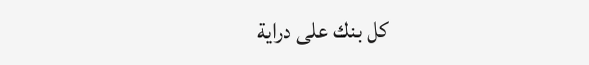كل بنك على دراية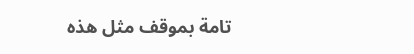تامة بموقف مثل هذه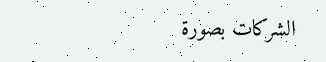الشركات بصورة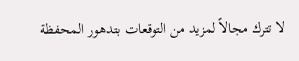لا تترك مجالاً لمزيد من التوقعات بتدهور المحفظة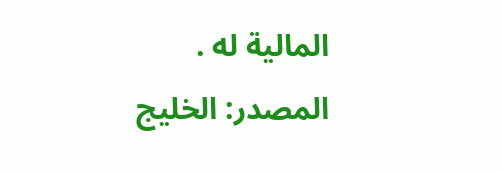المالية له .
المصدر: الخليج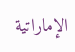الإماراتية